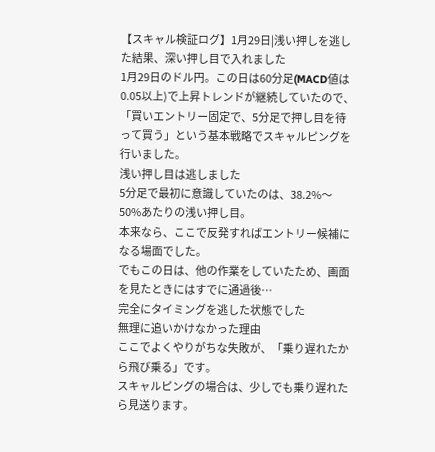【スキャル検証ログ】1月29日|浅い押しを逃した結果、深い押し目で入れました
1月29日のドル円。この日は60分足(MACD値は0.05以上)で上昇トレンドが継続していたので、
「買いエントリー固定で、5分足で押し目を待って買う」という基本戦略でスキャルピングを行いました。
浅い押し目は逃しました
5分足で最初に意識していたのは、38.2%〜50%あたりの浅い押し目。
本来なら、ここで反発すればエントリー候補になる場面でした。
でもこの日は、他の作業をしていたため、画面を見たときにはすでに通過後…
完全にタイミングを逃した状態でした
無理に追いかけなかった理由
ここでよくやりがちな失敗が、「乗り遅れたから飛び乗る」です。
スキャルピングの場合は、少しでも乗り遅れたら見送ります。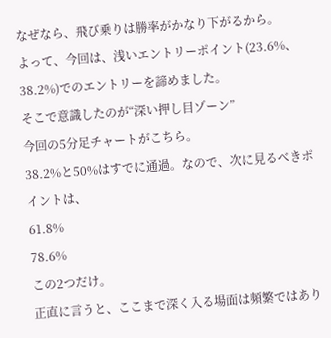なぜなら、飛び乗りは勝率がかなり下がるから。
よって、今回は、浅いエントリーポイント(23.6%、38.2%)でのエントリーを諦めました。
そこで意識したのが“深い押し目ゾーン”
今回の5分足チャートがこちら。
38.2%と50%はすでに通過。なので、次に見るべきポイントは、
61.8%
78.6%
この2つだけ。
正直に言うと、ここまで深く入る場面は頻繁ではあり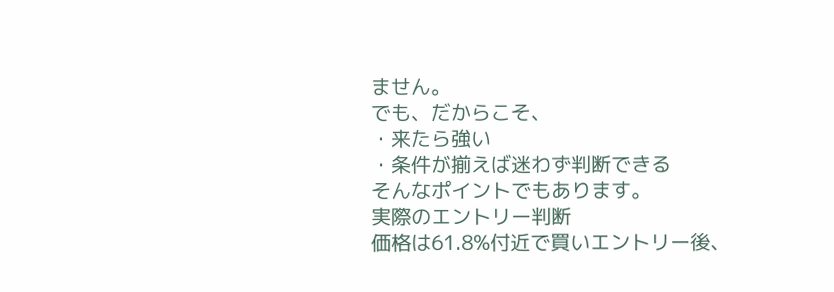ません。
でも、だからこそ、
・来たら強い
・条件が揃えば迷わず判断できる
そんなポイントでもあります。
実際のエントリー判断
価格は61.8%付近で買いエントリー後、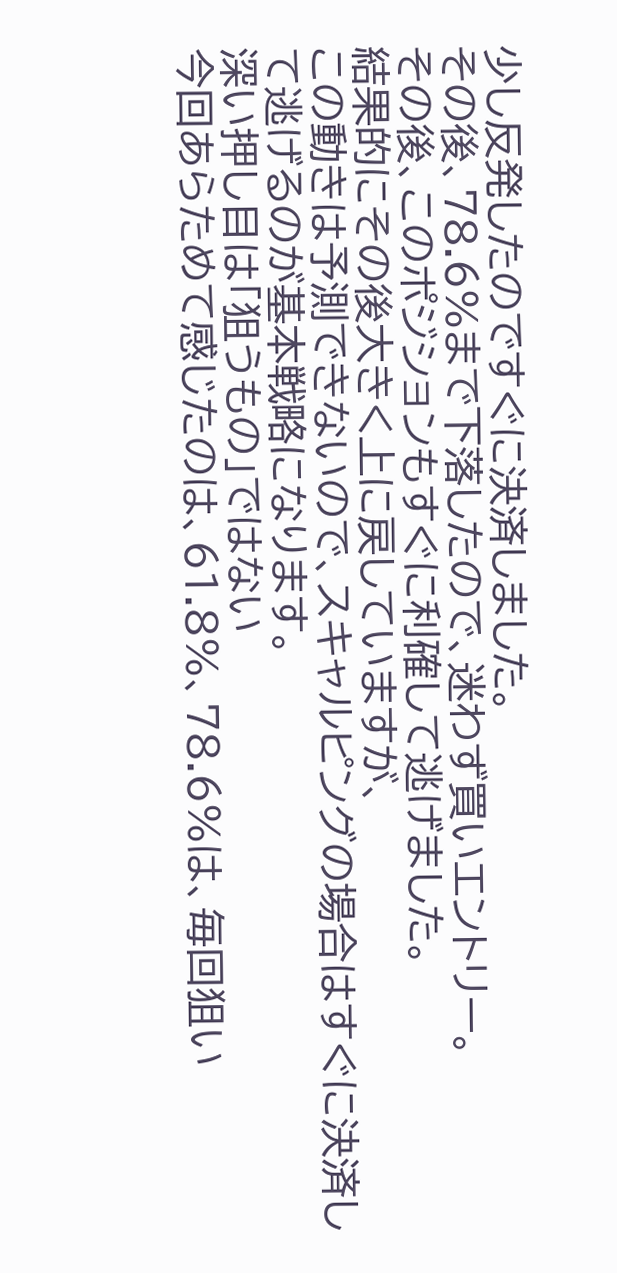少し反発したのですぐに決済しました。
その後、78.6%まで下落したので、迷わず買いエントリー。
その後、このポジションもすぐに利確して逃げました。
結果的にその後大きく上に戻していますが、
この動きは予測できないので、スキャルピングの場合はすぐに決済して逃げるのが基本戦略になります。
深い押し目は「狙うもの」ではない
今回あらためて感じたのは、61.8%、78.6%は、毎回狙い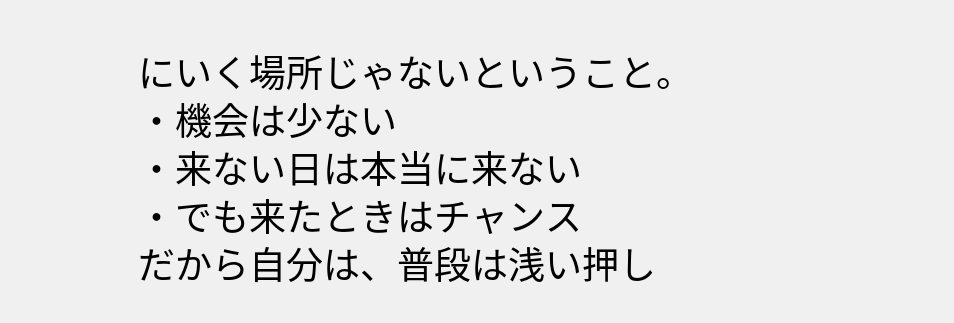にいく場所じゃないということ。
・機会は少ない
・来ない日は本当に来ない
・でも来たときはチャンス
だから自分は、普段は浅い押し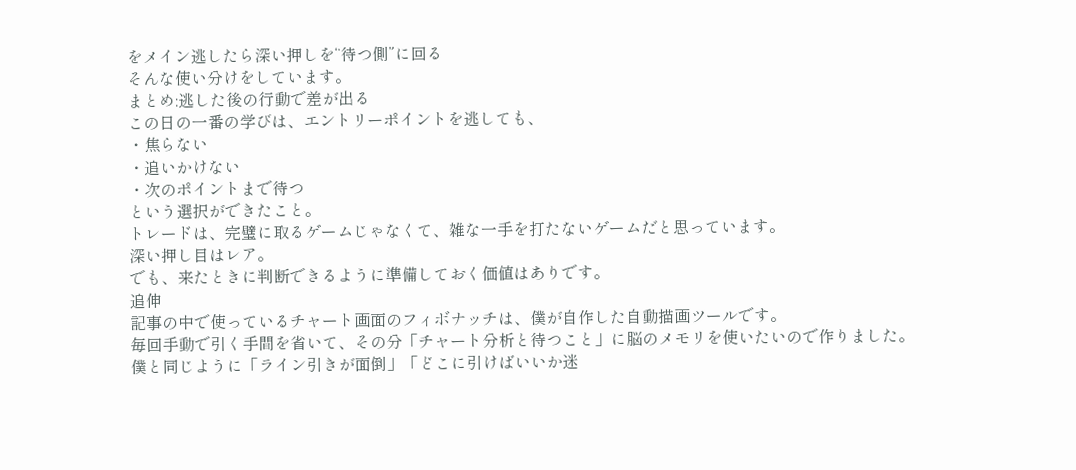をメイン逃したら深い押しを“待つ側”に回る
そんな使い分けをしています。
まとめ:逃した後の行動で差が出る
この日の一番の学びは、エントリーポイントを逃しても、
・焦らない
・追いかけない
・次のポイントまで待つ
という選択ができたこと。
トレードは、完璧に取るゲームじゃなくて、雑な一手を打たないゲームだと思っています。
深い押し目はレア。
でも、来たときに判断できるように準備しておく価値はありです。
追伸
記事の中で使っているチャート画面のフィボナッチは、僕が自作した自動描画ツールです。
毎回手動で引く手間を省いて、その分「チャート分析と待つこと」に脳のメモリを使いたいので作りました。
僕と同じように「ライン引きが面倒」「どこに引けばいいか迷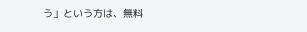う」という方は、無料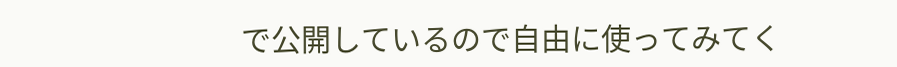で公開しているので自由に使ってみてく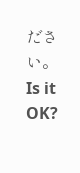ださい。
Is it OK?